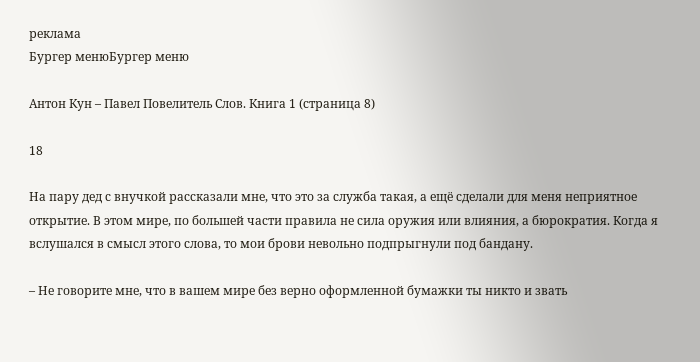реклама
Бургер менюБургер меню

Антон Кун – Павел Повелитель Слов. Книга 1 (страница 8)

18

На пару дед с внучкой рассказали мне, что это за служба такая, а ещё сделали для меня неприятное открытие. В этом мире, по большей части правила не сила оружия или влияния, а бюрократия. Когда я вслушался в смысл этого слова, то мои брови невольно подпрыгнули под бандану.

– Не говорите мне, что в вашем мире без верно оформленной бумажки ты никто и звать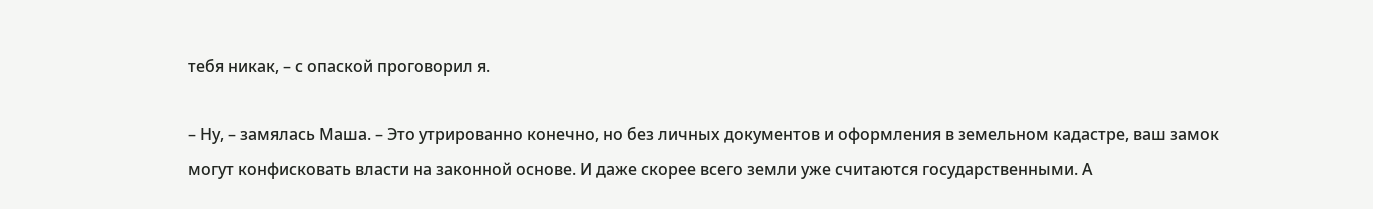тебя никак, – с опаской проговорил я.

– Ну, – замялась Маша. – Это утрированно конечно, но без личных документов и оформления в земельном кадастре, ваш замок могут конфисковать власти на законной основе. И даже скорее всего земли уже считаются государственными. А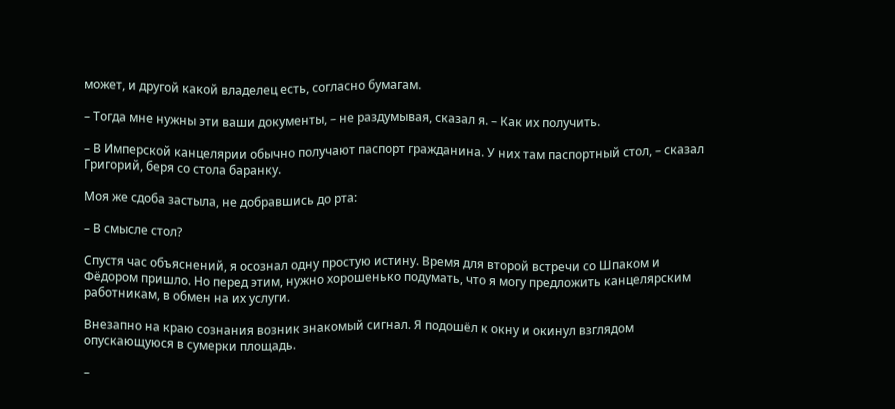может, и другой какой владелец есть, согласно бумагам.

– Тогда мне нужны эти ваши документы, – не раздумывая, сказал я. – Как их получить.

– В Имперской канцелярии обычно получают паспорт гражданина. У них там паспортный стол, – сказал Григорий, беря со стола баранку.

Моя же сдоба застыла, не добравшись до рта:

– В смысле стол?

Спустя час объяснений, я осознал одну простую истину. Время для второй встречи со Шпаком и Фёдором пришло. Но перед этим, нужно хорошенько подумать, что я могу предложить канцелярским работникам, в обмен на их услуги.

Внезапно на краю сознания возник знакомый сигнал. Я подошёл к окну и окинул взглядом опускающуюся в сумерки площадь.

–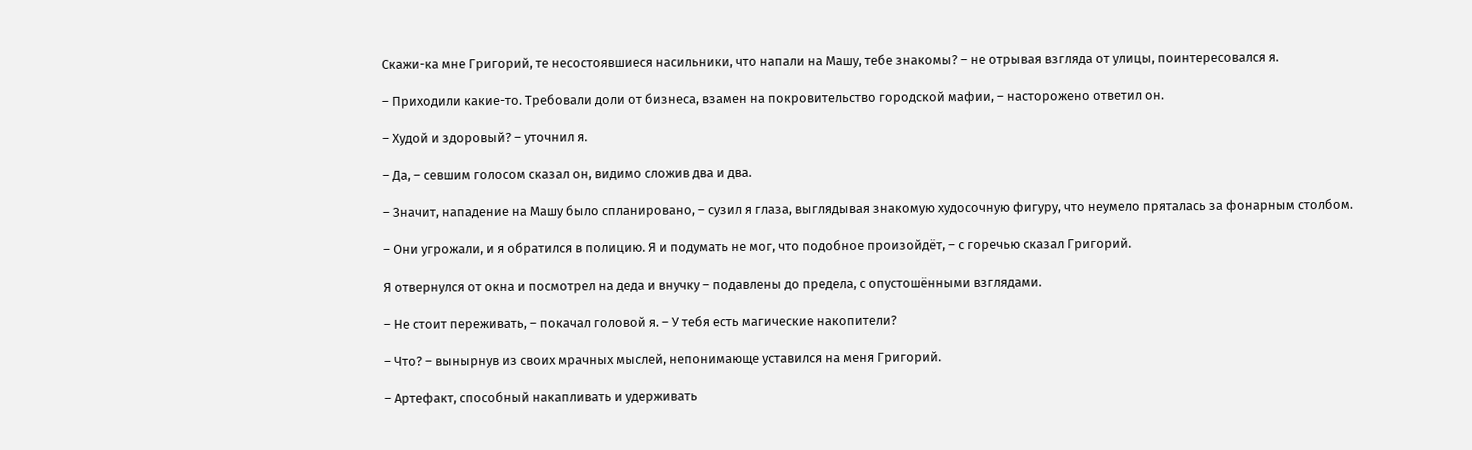Скажи-ка мне Григорий, те несостоявшиеся насильники, что напали на Машу, тебе знакомы? – не отрывая взгляда от улицы, поинтересовался я.

– Приходили какие-то. Требовали доли от бизнеса, взамен на покровительство городской мафии, – насторожено ответил он.

– Худой и здоровый? – уточнил я.

– Да, – севшим голосом сказал он, видимо сложив два и два.

– Значит, нападение на Машу было спланировано, – сузил я глаза, выглядывая знакомую худосочную фигуру, что неумело пряталась за фонарным столбом.

– Они угрожали, и я обратился в полицию. Я и подумать не мог, что подобное произойдёт, – с горечью сказал Григорий.

Я отвернулся от окна и посмотрел на деда и внучку – подавлены до предела, с опустошёнными взглядами.

– Не стоит переживать, – покачал головой я. – У тебя есть магические накопители?

– Что? – вынырнув из своих мрачных мыслей, непонимающе уставился на меня Григорий.

– Артефакт, способный накапливать и удерживать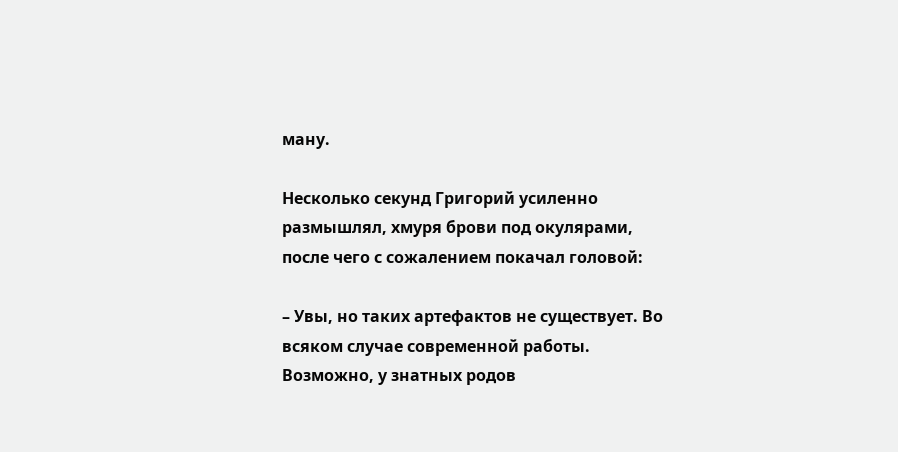ману.

Несколько секунд Григорий усиленно размышлял, хмуря брови под окулярами, после чего с сожалением покачал головой:

– Увы, но таких артефактов не существует. Во всяком случае современной работы. Возможно, у знатных родов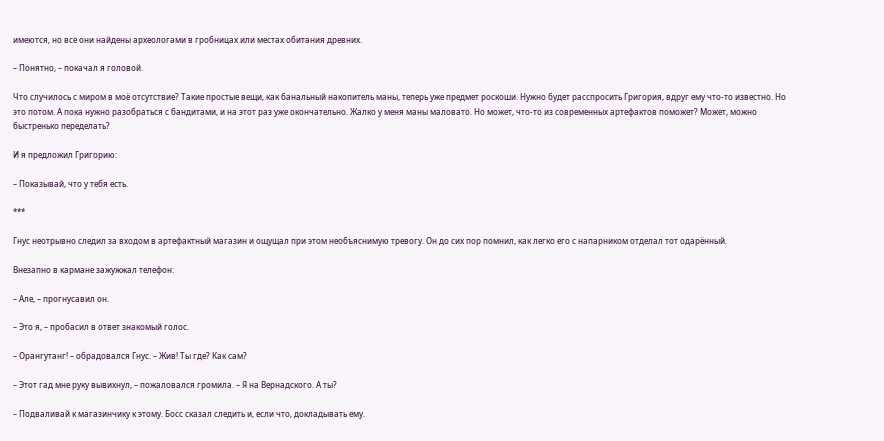имеются, но все они найдены археологами в гробницах или местах обитания древних.

– Понятно, – покачал я головой.

Что случилось с миром в моё отсутствие? Такие простые вещи, как банальный накопитель маны, теперь уже предмет роскоши. Нужно будет расспросить Григория, вдруг ему что-то известно. Но это потом. А пока нужно разобраться с бандитами, и на этот раз уже окончательно. Жалко у меня маны маловато. Но может, что-то из современных артефактов поможет? Может, можно быстренько переделать?

И я предложил Григорию:

– Показывай, что у тебя есть.

***

Гнус неотрывно следил за входом в артефактный магазин и ощущал при этом необъяснимую тревогу. Он до сих пор помнил, как легко его с напарником отделал тот одарённый.

Внезапно в кармане зажужжал телефон:

– Але, – прогнусавил он.

– Это я, – пробасил в ответ знакомый голос.

– Орангутанг! – обрадовался Гнус. – Жив! Ты где? Как сам?

– Этот гад мне руку вывихнул, – пожаловался громила. – Я на Вернадского. А ты?

– Подваливай к магазинчику к этому. Босс сказал следить и, если что, докладывать ему.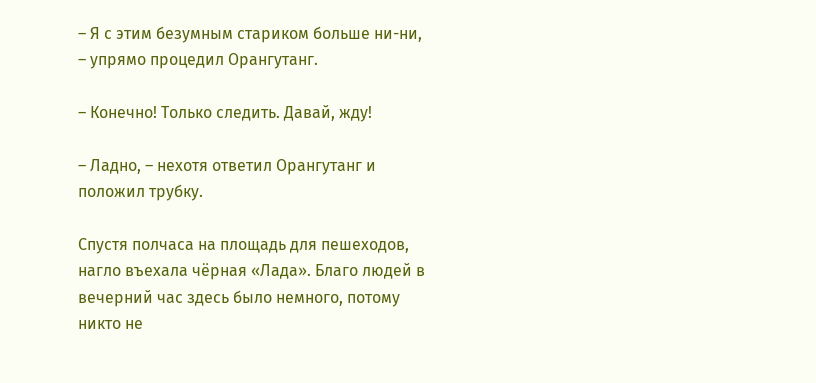– Я с этим безумным стариком больше ни-ни, – упрямо процедил Орангутанг.

– Конечно! Только следить. Давай, жду!

– Ладно, – нехотя ответил Орангутанг и положил трубку.

Спустя полчаса на площадь для пешеходов, нагло въехала чёрная «Лада». Благо людей в вечерний час здесь было немного, потому никто не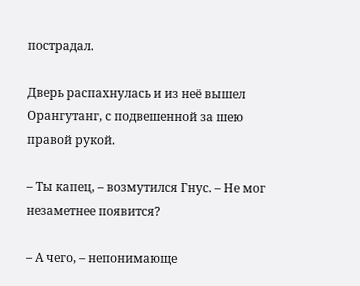пострадал.

Дверь распахнулась и из неё вышел Орангутанг, с подвешенной за шею правой рукой.

– Ты капец, – возмутился Гнус. – Не мог незаметнее появится?

– А чего, – непонимающе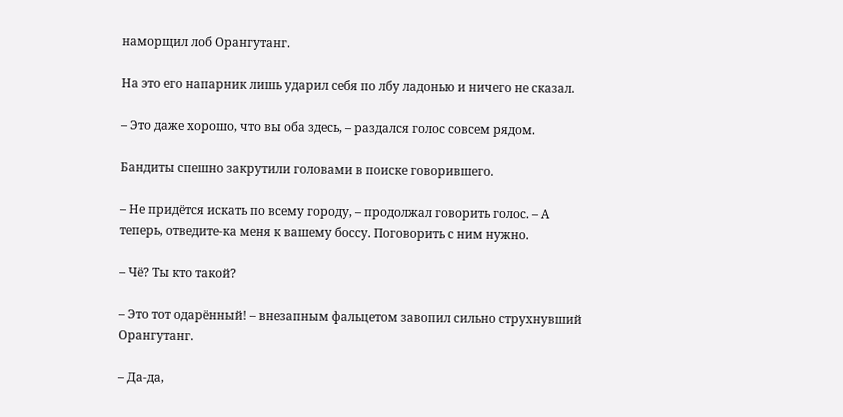наморщил лоб Орангутанг.

На это его напарник лишь ударил себя по лбу ладонью и ничего не сказал.

– Это даже хорошо, что вы оба здесь, – раздался голос совсем рядом.

Бандиты спешно закрутили головами в поиске говорившего.

– Не придётся искать по всему городу, – продолжал говорить голос. – А теперь, отведите-ка меня к вашему боссу. Поговорить с ним нужно.

– Чё? Ты кто такой?

– Это тот одарённый! – внезапным фальцетом завопил сильно струхнувший Орангутанг.

– Да-да,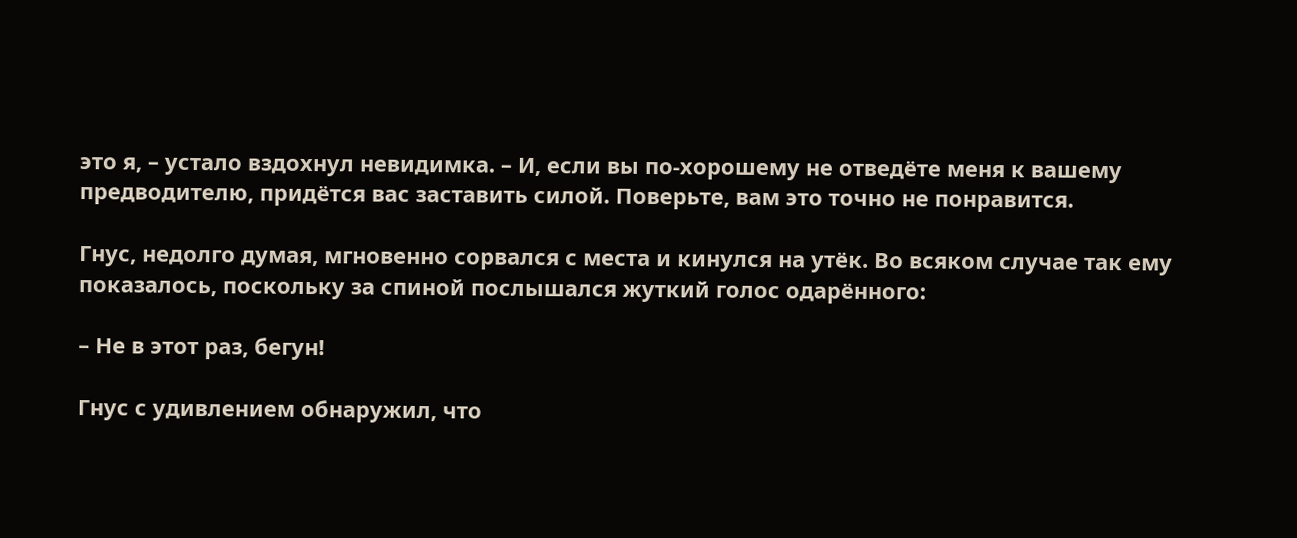это я, – устало вздохнул невидимка. – И, если вы по-хорошему не отведёте меня к вашему предводителю, придётся вас заставить силой. Поверьте, вам это точно не понравится.

Гнус, недолго думая, мгновенно сорвался с места и кинулся на утёк. Во всяком случае так ему показалось, поскольку за спиной послышался жуткий голос одарённого:

– Не в этот раз, бегун!

Гнус с удивлением обнаружил, что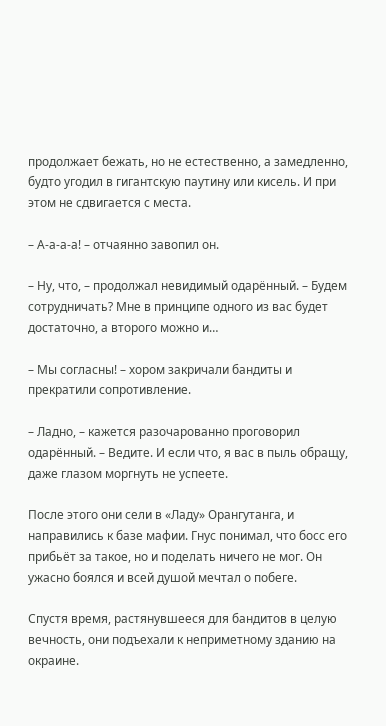продолжает бежать, но не естественно, а замедленно, будто угодил в гигантскую паутину или кисель. И при этом не сдвигается с места.

– А-а-а-а! – отчаянно завопил он.

– Ну, что, – продолжал невидимый одарённый. – Будем сотрудничать? Мне в принципе одного из вас будет достаточно, а второго можно и…

– Мы согласны! – хором закричали бандиты и прекратили сопротивление.

– Ладно, – кажется разочарованно проговорил одарённый. – Ведите. И если что, я вас в пыль обращу, даже глазом моргнуть не успеете.

После этого они сели в «Ладу» Орангутанга, и направились к базе мафии. Гнус понимал, что босс его прибьёт за такое, но и поделать ничего не мог. Он ужасно боялся и всей душой мечтал о побеге.

Спустя время, растянувшееся для бандитов в целую вечность, они подъехали к неприметному зданию на окраине.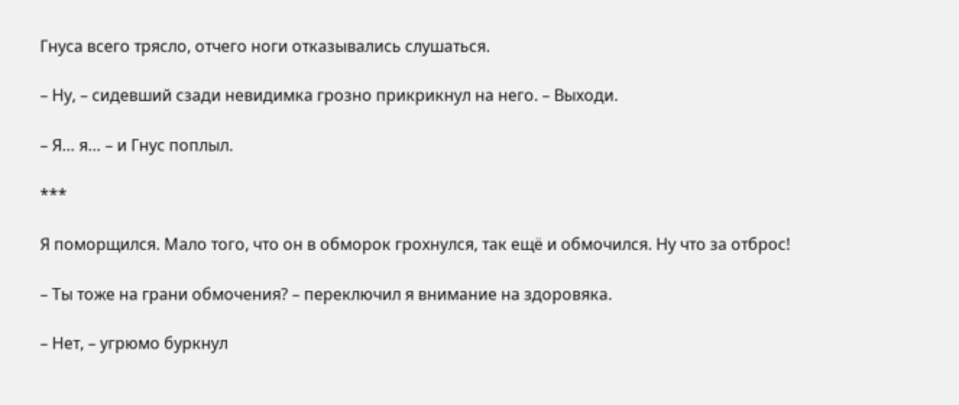Гнуса всего трясло, отчего ноги отказывались слушаться.

– Ну, – сидевший сзади невидимка грозно прикрикнул на него. – Выходи.

– Я… я… – и Гнус поплыл.

***

Я поморщился. Мало того, что он в обморок грохнулся, так ещё и обмочился. Ну что за отброс!

– Ты тоже на грани обмочения? – переключил я внимание на здоровяка.

– Нет, – угрюмо буркнул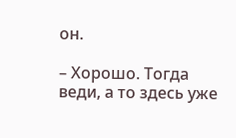он.

– Хорошо. Тогда веди, а то здесь уже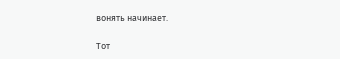вонять начинает.

Тот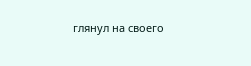глянул на своего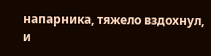напарника, тяжело вздохнул, и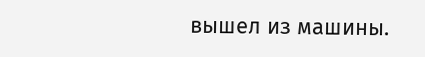вышел из машины.